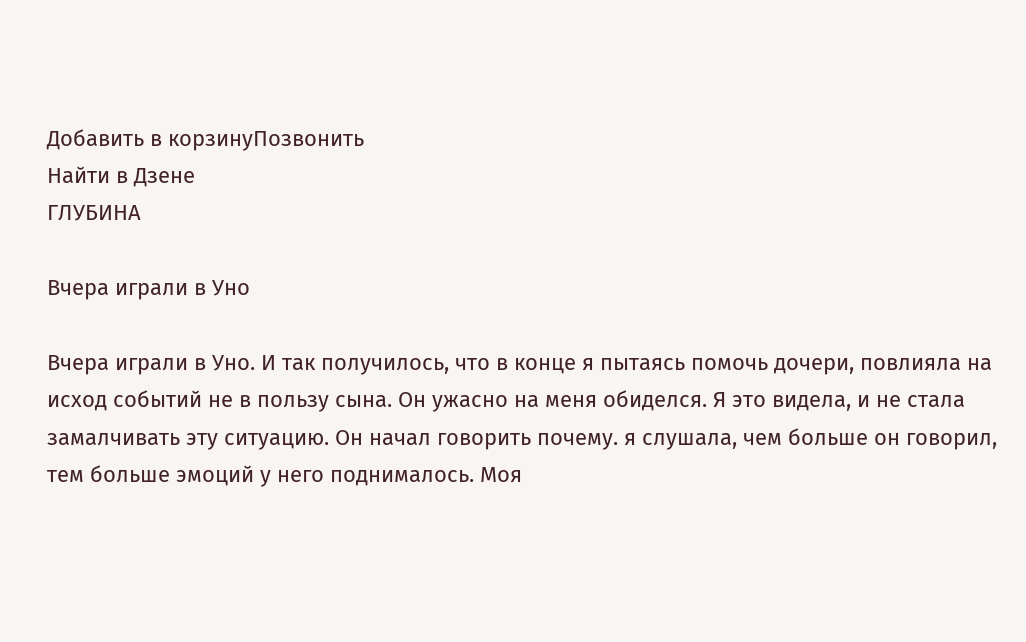Добавить в корзинуПозвонить
Найти в Дзене
ГЛУБИНА

Вчера играли в Уно

Вчера играли в Уно. И так получилось, что в конце я пытаясь помочь дочери, повлияла на исход событий не в пользу сына. Он ужасно на меня обиделся. Я это видела, и не стала замалчивать эту ситуацию. Он начал говорить почему. я слушала, чем больше он говорил, тем больше эмоций у него поднималось. Моя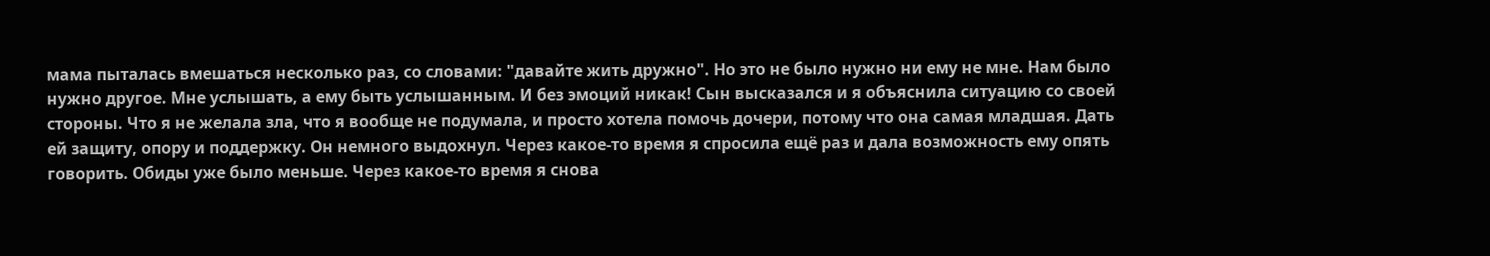мама пыталась вмешаться несколько раз, со словами: "давайте жить дружно". Но это не было нужно ни ему не мне. Нам было нужно другое. Мне услышать, а ему быть услышанным. И без эмоций никак! Сын высказался и я объяснила ситуацию со своей стороны. Что я не желала зла, что я вообще не подумала, и просто хотела помочь дочери, потому что она самая младшая. Дать ей защиту, опору и поддержку. Он немного выдохнул. Через какое-то время я спросила ещё раз и дала возможность ему опять говорить. Обиды уже было меньше. Через какое-то время я снова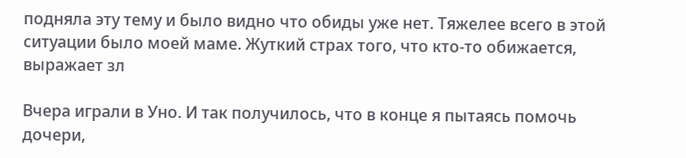подняла эту тему и было видно что обиды уже нет. Тяжелее всего в этой ситуации было моей маме. Жуткий страх того, что кто-то обижается, выражает зл

Вчера играли в Уно. И так получилось, что в конце я пытаясь помочь дочери,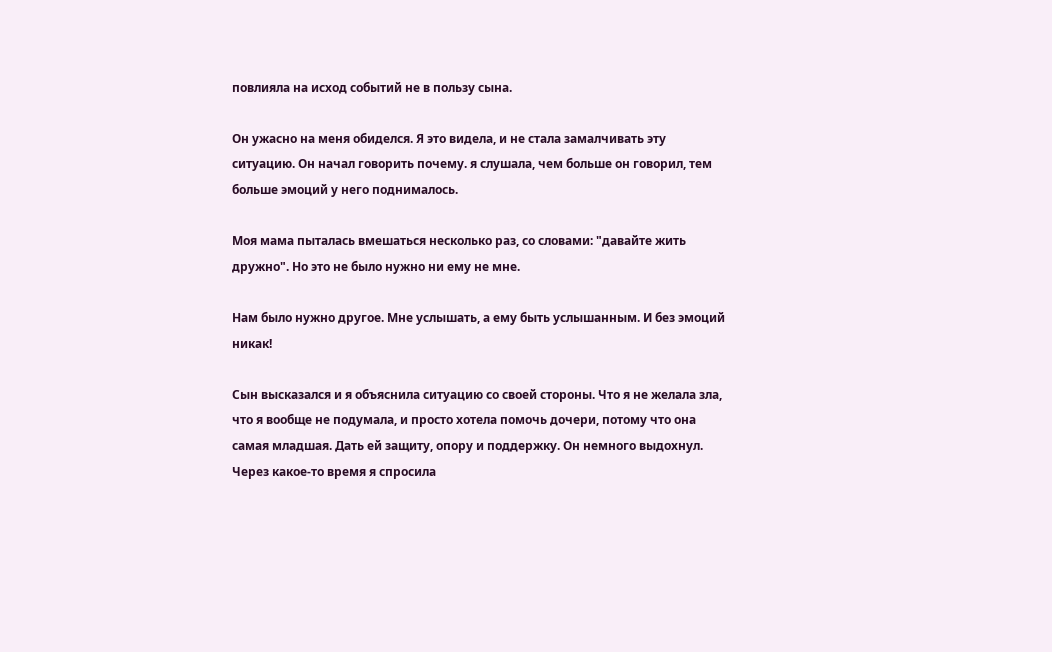повлияла на исход событий не в пользу сына.

Он ужасно на меня обиделся. Я это видела, и не стала замалчивать эту ситуацию. Он начал говорить почему. я слушала, чем больше он говорил, тем больше эмоций у него поднималось.

Моя мама пыталась вмешаться несколько раз, со словами: "давайте жить дружно". Но это не было нужно ни ему не мне.

Нам было нужно другое. Мне услышать, а ему быть услышанным. И без эмоций никак!

Сын высказался и я объяснила ситуацию со своей стороны. Что я не желала зла, что я вообще не подумала, и просто хотела помочь дочери, потому что она самая младшая. Дать ей защиту, опору и поддержку. Он немного выдохнул. Через какое-то время я спросила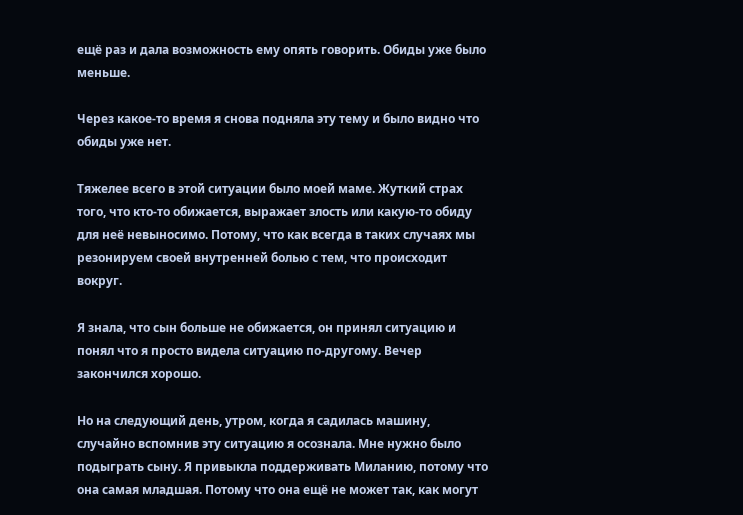ещё раз и дала возможность ему опять говорить. Обиды уже было меньше.

Через какое-то время я снова подняла эту тему и было видно что обиды уже нет.

Тяжелее всего в этой ситуации было моей маме. Жуткий страх того, что кто-то обижается, выражает злость или какую-то обиду для неё невыносимо. Потому, что как всегда в таких случаях мы резонируем своей внутренней болью с тем, что происходит вокруг.

Я знала, что сын больше не обижается, он принял ситуацию и понял что я просто видела ситуацию по-другому. Вечер закончился хорошо.

Но на следующий день, утром, когда я садилась машину, случайно вспомнив эту ситуацию я осознала. Мне нужно было подыграть сыну. Я привыкла поддерживать Миланию, потому что она самая младшая. Потому что она ещё не может так, как могут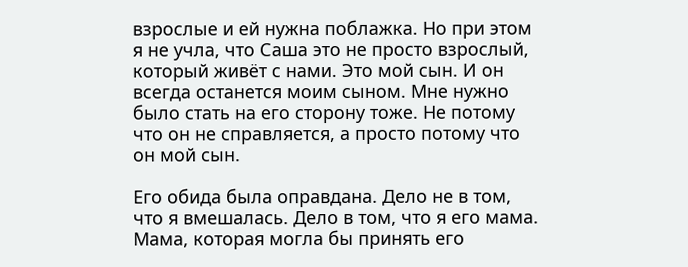взрослые и ей нужна поблажка. Но при этом я не учла, что Саша это не просто взрослый, который живёт с нами. Это мой сын. И он всегда останется моим сыном. Мне нужно было стать на его сторону тоже. Не потому что он не справляется, а просто потому что он мой сын.

Его обида была оправдана. Дело не в том, что я вмешалась. Дело в том, что я его мама. Мама, которая могла бы принять его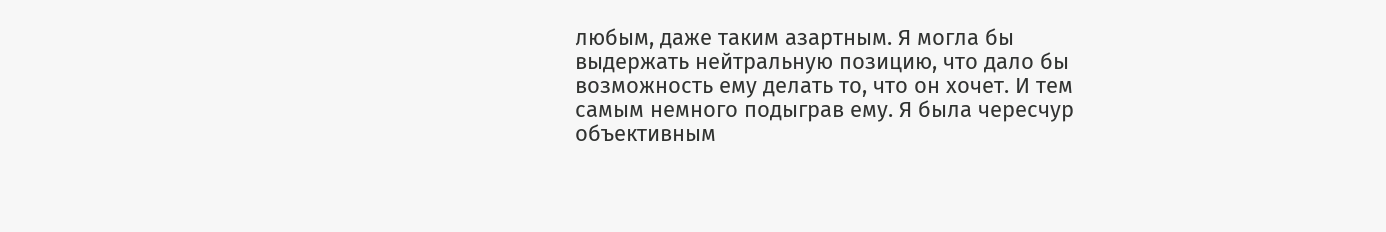любым, даже таким азартным. Я могла бы выдержать нейтральную позицию, что дало бы возможность ему делать то, что он хочет. И тем самым немного подыграв ему. Я была чересчур объективным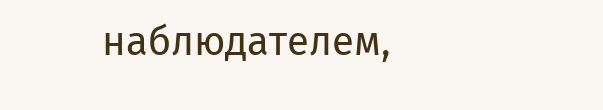наблюдателем,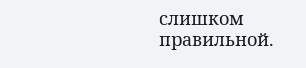слишком правильной.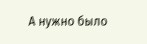А нужно было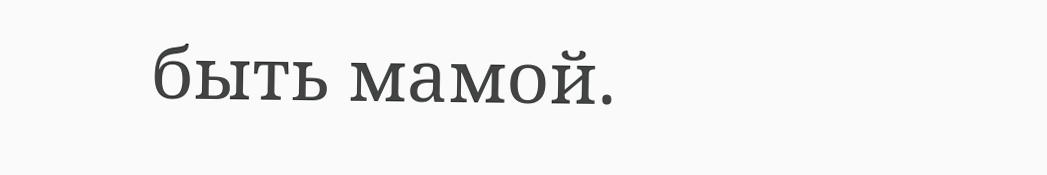быть мамой.